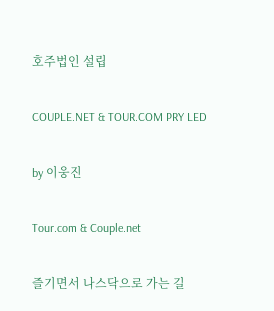호주법인 설립

COUPLE.NET & TOUR.COM PRY LED

by 이웅진

Tour.com & Couple.net

즐기면서 나스닥으로 가는 길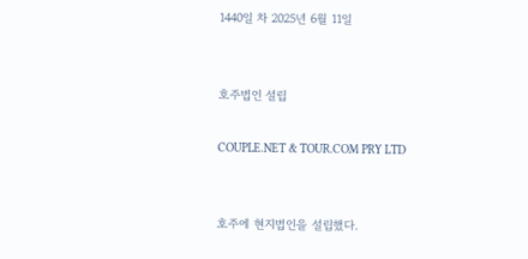1440일 차 2025년 6월 11일


호주법인 설립

COUPLE.NET & TOUR.COM PRY LTD


호주에 현지법인을 설립했다.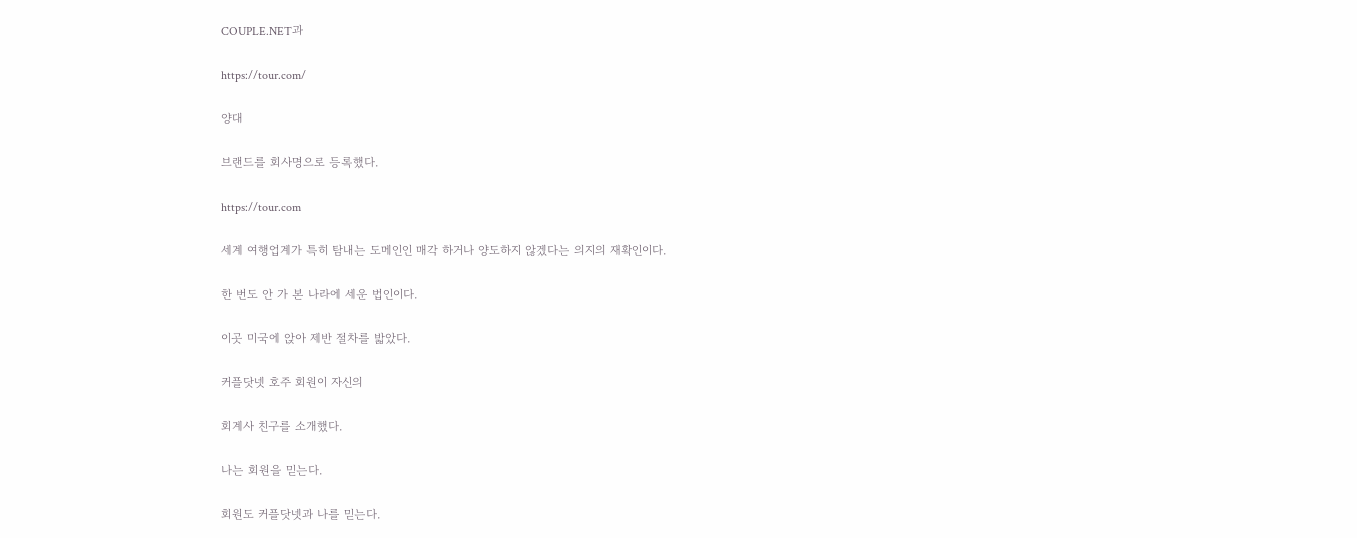COUPLE.NET과

https://tour.com/

양대

브랜드를 회사명으로 등록했다.

https://tour.com

세계 여행업계가 특히 탐내는 도메인인 매각 하거나 양도하지 않겠다는 의지의 재확인이다.

한 번도 안 가 본 나라에 세운 법인이다.

이곳 미국에 앉아 제반 절차를 밟았다.

커플닷넷 호주 회원이 자신의

회계사 친구를 소개했다.

나는 회원을 믿는다.

회원도 커플닷넷과 나를 믿는다.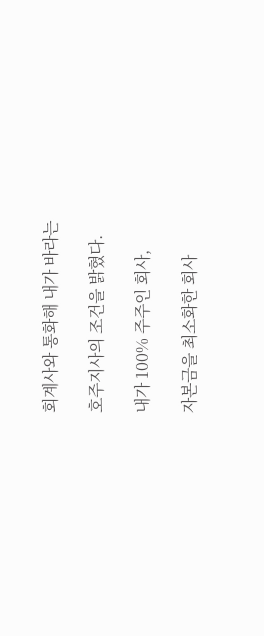회계사와 통화해 내가 바라는

호주지사의 조건을 밝혔다.

내가 100% 주주인 회사,

자본금을 최소화한 회사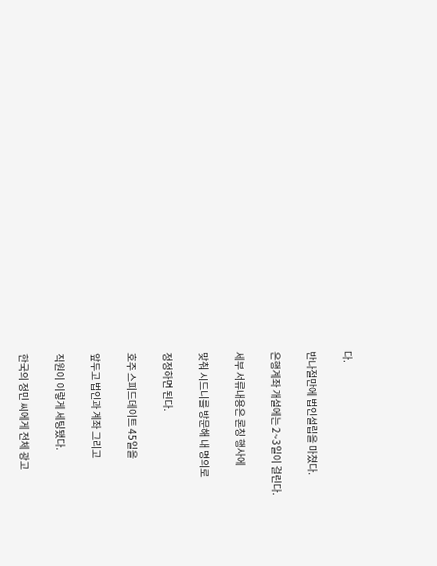다.

반나절만에 법인설립을 마쳤다.

은행계좌 개설에는 2~3일이 걸린다.

세부 서류내용은 론칭 행사에

맞춰 시드니를 방문해 내 명의로

정정하면 된다.

호주 스피드데이트 45일을

앞두고 법인과 계좌 그리고

직원이 이렇게 세팅됐다.

한국의 정민 씨에게 전체 광고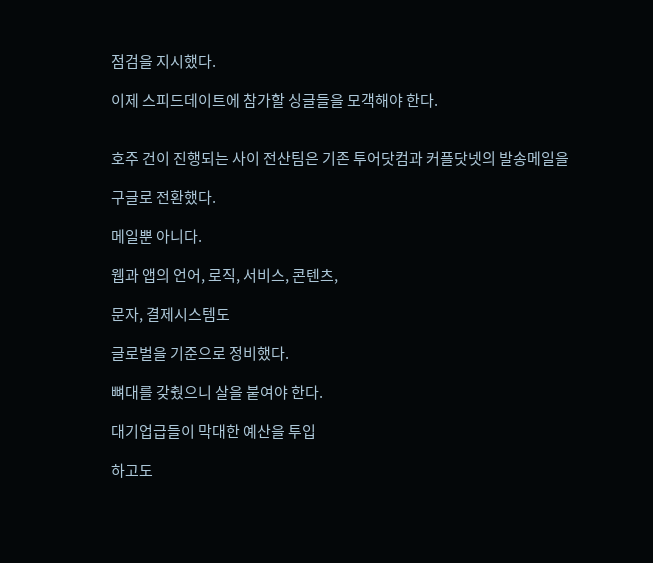점검을 지시했다.

이제 스피드데이트에 참가할 싱글들을 모객해야 한다.


호주 건이 진행되는 사이 전산팀은 기존 투어닷컴과 커플닷넷의 발송메일을

구글로 전환했다.

메일뿐 아니다.

웹과 앱의 언어, 로직, 서비스, 콘텐츠,

문자, 결제시스템도

글로벌을 기준으로 정비했다.

뼈대를 갖췄으니 살을 붙여야 한다.

대기업급들이 막대한 예산을 투입

하고도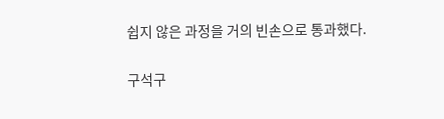쉽지 않은 과정을 거의 빈손으로 통과했다.

구석구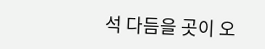석 다듬을 곳이 오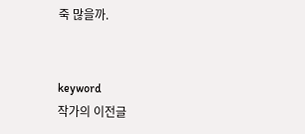죽 많을까.


keyword
작가의 이전글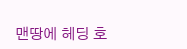맨땅에 헤딩 호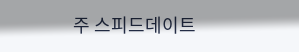주 스피드데이트